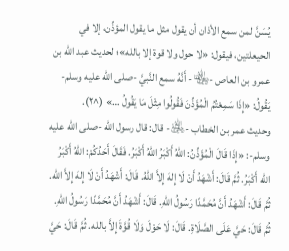يُسَنَّ لمن سمع الأذان أن يقول مثل ما يقول المؤذِّن، إلا في الحيعلتين، فيقول: «لا حول ولا قوة إلا بالله»؛ لحديث عبد اللّه بن عمرو بن العاص -﵄- أَنَّهُ سمع النَّبيَّ -صلى الله عليه وسلم- يَقُولُ: «إِذَا سَمِعْتُمُ الْمُؤَذِّنَ فَقُولُوا مِثْلَ مَا يَقُولُ …» (^٢).
وحديث عمر بن الخطاب -﵁- قال: قال رسول اللّه -صلى الله عليه وسلم-: «إِذَا قَالَ الْمُؤَذِّنُ: اللّهُ أَكْبَرُ اللّهُ أَكْبَرُ. فَقَالَ أَحَدُكُمْ: اللّهُ أَكْبَرُ الله أَكْبَرُ. ثُمَّ قَالَ: أَشْهَدُ أَنْ لَا إِلهَ إِلاَّ اللّهُ. قَالَ: أَشْهَدُ أَنْ لَا إِلهَ إِلاَّ الله. ثُمَّ قَالَ: أَشْهَدُ أَنَّ مُحَمَّدًا رَسُولُ اللّهِ. قَالَ: أَشْهَدُ أَنَّ مُحَمَّدًا رَسُولُ اللّهِ. ثُمَّ قَالَ: حَيَّ عَلَى الصَّلَاةِ. قَالَ: لَا حَوْلَ وَلَا قُوَّةَ إِلاَّ بالله. ثُمَّ قَالَ: حَيَّ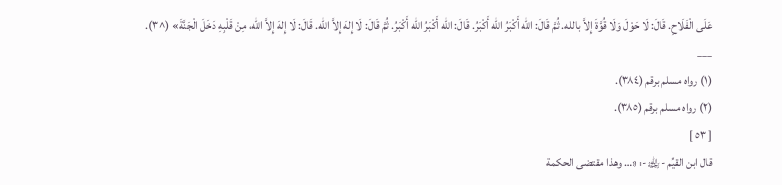عَلَى الْفَلَاحِ. قَالَ: لَا حَوْلَ وَلَا قُوَّةَ إِلاَّ بالله. ثُمَّ قَالَ: الله أَكْبَرُ الله أَكْبَرُ. قَالَ: الله أَكْبَرُ الله أَكْبَرُ. ثُمَّ قَالَ: لَا إِلهَ إِلاَّ الله. قَالَ: لَا إِلهَ إِلاَّ الله، مِنْ قَلْبِهِ دَخَلَ الْجَنَّةَ» (^٣).
___
(١) رواه مسلم برقم (٣٨٤).
(٢) رواه مسلم برقم (٣٨٥).
[ ٥٣ ]
قال ابن القيِّم -﵀-: «… وهذا مقتضى الحكمة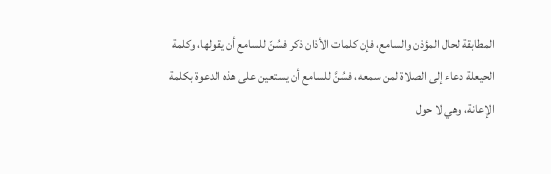المطابقة لحال المؤذن والسامع، فإن كلمات الأذان ذكر فسُنّ للسامع أن يقولها، وكلمة الحيعلة دعاء إلى الصلاة لمن سمعه، فسُنَّ للسامع أن يستعين على هذه الدعوة بكلمة الإعانة، وهي لا حول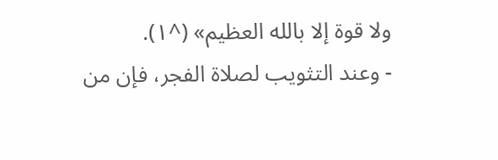ولا قوة إلا بالله العظيم» (^١).
- وعند التثويب لصلاة الفجر، فإن من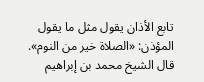تابع الأذان يقول مثل ما يقول المؤذن: «الصلاة خير من النوم».
قال الشيخ محمد بن إبراهيم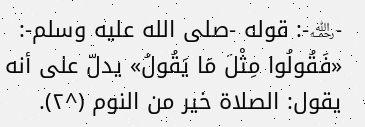-﵀-: قوله -صلى الله عليه وسلم-: «فَقُولُوا مِثْلَ مَا يَقُولُ» يدلّ على أنه يقول: الصلاة خير من النوم (^٢).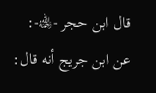قال ابن حجر -﵀-: عن ابن جريج أنه قال: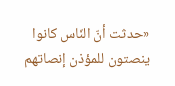«حدثت أنّ النّاس كانوا ينصتون للمؤذن إنصاتهم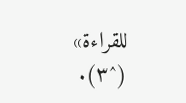للقراءة» (^٣).